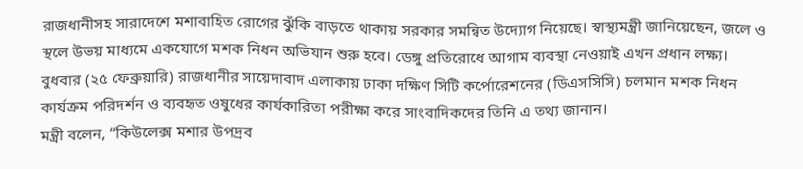রাজধানীসহ সারাদেশে মশাবাহিত রোগের ঝুঁকি বাড়তে থাকায় সরকার সমন্বিত উদ্যোগ নিয়েছে। স্বাস্থ্যমন্ত্রী জানিয়েছেন, জলে ও স্থলে উভয় মাধ্যমে একযোগে মশক নিধন অভিযান শুরু হবে। ডেঙ্গু প্রতিরোধে আগাম ব্যবস্থা নেওয়াই এখন প্রধান লক্ষ্য।
বুধবার (২৫ ফেব্রুয়ারি) রাজধানীর সায়েদাবাদ এলাকায় ঢাকা দক্ষিণ সিটি কর্পোরেশনের (ডিএসসিসি) চলমান মশক নিধন কার্যক্রম পরিদর্শন ও ব্যবহৃত ওষুধের কার্যকারিতা পরীক্ষা করে সাংবাদিকদের তিনি এ তথ্য জানান।
মন্ত্রী বলেন, “কিউলেক্স মশার উপদ্রব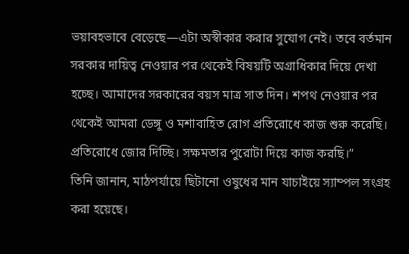ভয়াবহভাবে বেড়েছে—এটা অস্বীকার করার সুযোগ নেই। তবে বর্তমান সরকার দায়িত্ব নেওয়ার পর থেকেই বিষয়টি অগ্রাধিকার দিয়ে দেখা হচ্ছে। আমাদের সরকারের বয়স মাত্র সাত দিন। শপথ নেওয়ার পর থেকেই আমরা ডেঙ্গু ও মশাবাহিত রোগ প্রতিরোধে কাজ শুরু করেছি। প্রতিরোধে জোর দিচ্ছি। সক্ষমতার পুরোটা দিয়ে কাজ করছি।”
তিনি জানান, মাঠপর্যায়ে ছিটানো ওষুধের মান যাচাইয়ে স্যাম্পল সংগ্রহ করা হয়েছে।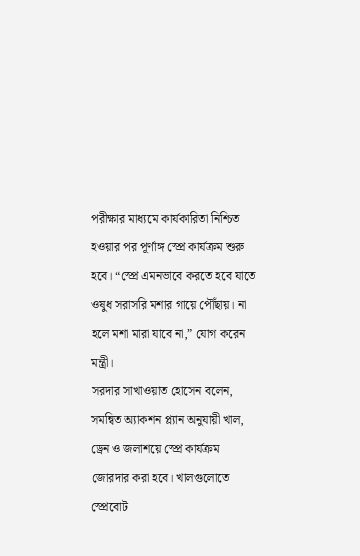পরীক্ষার মাধ্যমে কার্যকারিতা নিশ্চিত হওয়ার পর পূর্ণাঙ্গ স্প্রে কার্যক্রম শুরু হবে। “স্প্রে এমনভাবে করতে হবে যাতে ওষুধ সরাসরি মশার গায়ে পৌঁছায়। না হলে মশা মারা যাবে না,” যোগ করেন মন্ত্রী।
সরদার সাখাওয়াত হোসেন বলেন, সমন্বিত অ্যাকশন প্ল্যান অনুযায়ী খাল, ড্রেন ও জলাশয়ে স্প্রে কার্যক্রম জোরদার করা হবে। খালগুলোতে স্প্রেবোট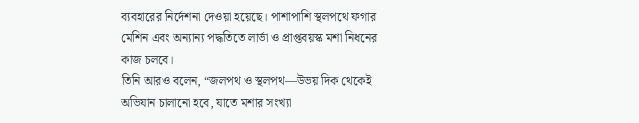ব্যবহারের নির্দেশনা দেওয়া হয়েছে। পাশাপাশি স্থলপথে ফগার মেশিন এবং অন্যান্য পদ্ধতিতে লার্ভা ও প্রাপ্তবয়স্ক মশা নিধনের কাজ চলবে।
তিনি আরও বলেন, “জলপথ ও স্থলপথ—উভয় দিক থেকেই অভিযান চালানো হবে, যাতে মশার সংখ্যা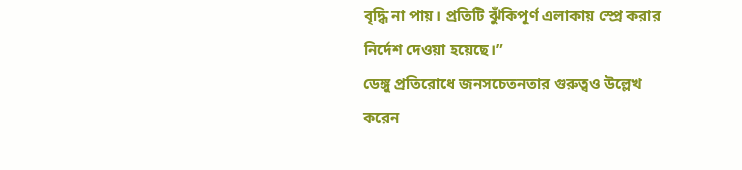বৃদ্ধি না পায়। প্রতিটি ঝুঁকিপূর্ণ এলাকায় স্প্রে করার নির্দেশ দেওয়া হয়েছে।”
ডেঙ্গু প্রতিরোধে জনসচেতনতার গুরুত্বও উল্লেখ করেন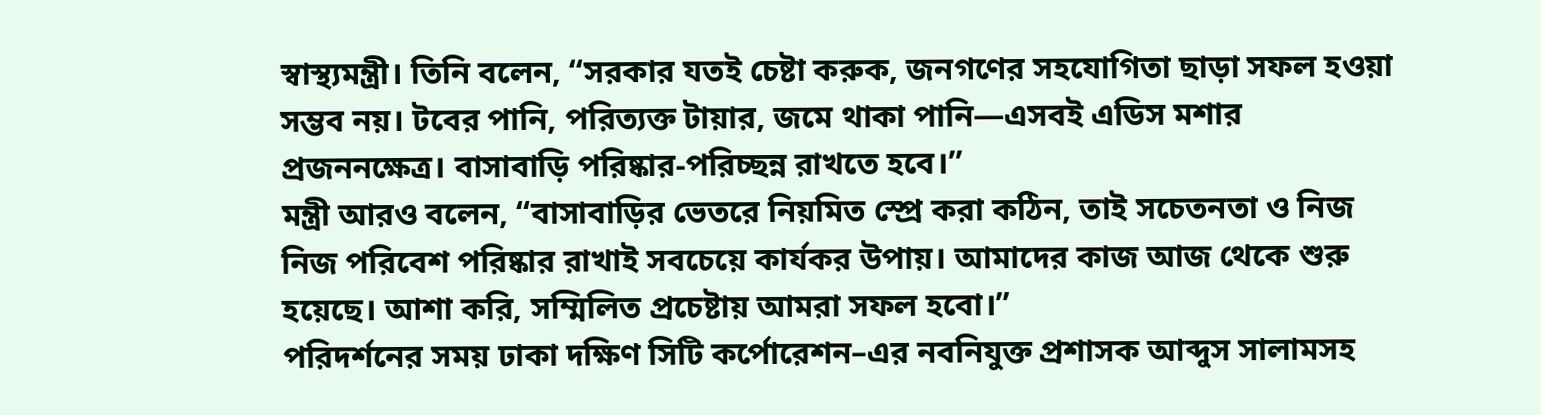স্বাস্থ্যমন্ত্রী। তিনি বলেন, “সরকার যতই চেষ্টা করুক, জনগণের সহযোগিতা ছাড়া সফল হওয়া সম্ভব নয়। টবের পানি, পরিত্যক্ত টায়ার, জমে থাকা পানি—এসবই এডিস মশার প্রজননক্ষেত্র। বাসাবাড়ি পরিষ্কার-পরিচ্ছন্ন রাখতে হবে।”
মন্ত্রী আরও বলেন, “বাসাবাড়ির ভেতরে নিয়মিত স্প্রে করা কঠিন, তাই সচেতনতা ও নিজ নিজ পরিবেশ পরিষ্কার রাখাই সবচেয়ে কার্যকর উপায়। আমাদের কাজ আজ থেকে শুরু হয়েছে। আশা করি, সম্মিলিত প্রচেষ্টায় আমরা সফল হবো।”
পরিদর্শনের সময় ঢাকা দক্ষিণ সিটি কর্পোরেশন–এর নবনিযুক্ত প্রশাসক আব্দুস সালামসহ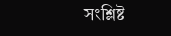সংশ্লিষ্ট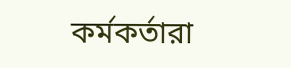কর্মকর্তারা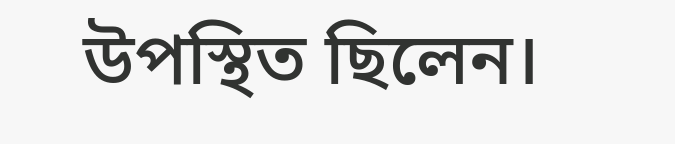উপস্থিত ছিলেন।